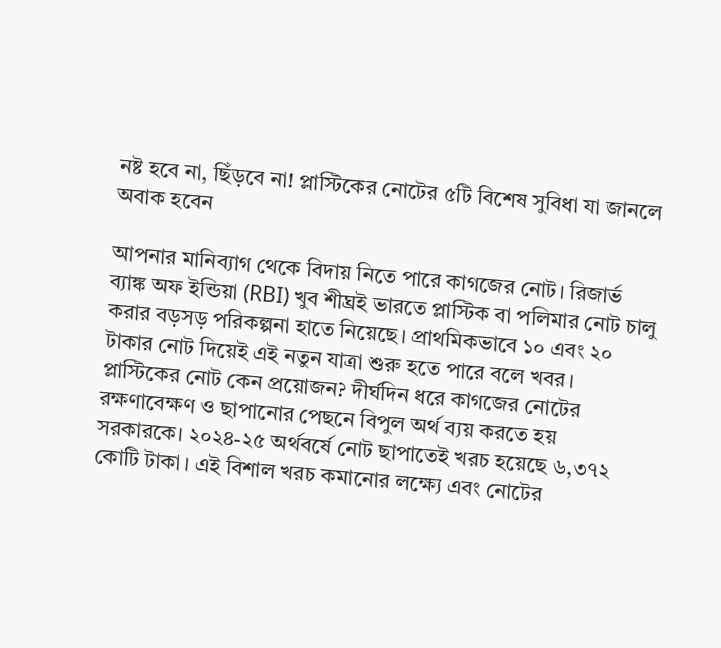নষ্ট হবে না, ছিঁড়বে না! প্লাস্টিকের নোটের ৫টি বিশেষ সুবিধা যা জানলে অবাক হবেন

আপনার মানিব্যাগ থেকে বিদায় নিতে পারে কাগজের নোট। রিজার্ভ ব্যাঙ্ক অফ ইন্ডিয়া (RBI) খুব শীঘ্রই ভারতে প্লাস্টিক বা পলিমার নোট চালু করার বড়সড় পরিকল্পনা হাতে নিয়েছে। প্রাথমিকভাবে ১০ এবং ২০ টাকার নোট দিয়েই এই নতুন যাত্রা শুরু হতে পারে বলে খবর।
প্লাস্টিকের নোট কেন প্রয়োজন? দীর্ঘদিন ধরে কাগজের নোটের রক্ষণাবেক্ষণ ও ছাপানোর পেছনে বিপুল অর্থ ব্যয় করতে হয় সরকারকে। ২০২৪-২৫ অর্থবর্ষে নোট ছাপাতেই খরচ হয়েছে ৬,৩৭২ কোটি টাকা। এই বিশাল খরচ কমানোর লক্ষ্যে এবং নোটের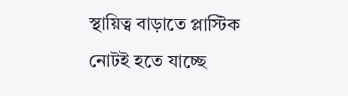স্থায়িত্ব বাড়াতে প্লাস্টিক নোটই হতে যাচ্ছে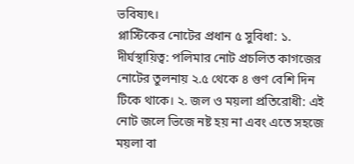ভবিষ্যৎ।
প্লাস্টিকের নোটের প্রধান ৫ সুবিধা: ১. দীর্ঘস্থায়িত্ব: পলিমার নোট প্রচলিত কাগজের নোটের তুলনায় ২.৫ থেকে ৪ গুণ বেশি দিন টিকে থাকে। ২. জল ও ময়লা প্রতিরোধী: এই নোট জলে ভিজে নষ্ট হয় না এবং এতে সহজে ময়লা বা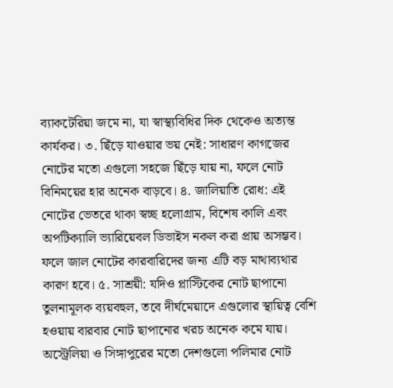ব্যাকটেরিয়া জমে না, যা স্বাস্থ্যবিধির দিক থেকেও অত্যন্ত কার্যকর। ৩. ছিঁড়ে যাওয়ার ভয় নেই: সাধারণ কাগজের নোটের মতো এগুলো সহজে ছিঁড়ে যায় না, ফলে নোট বিনিময়ের হার অনেক বাড়বে। ৪. জালিয়াতি রোধ: এই নোটের ভেতরে থাকা স্বচ্ছ হলোগ্রাম, বিশেষ কালি এবং অপটিক্যালি ভ্যারিয়েবল ডিভাইস নকল করা প্রায় অসম্ভব। ফলে জাল নোটের কারবারিদের জন্য এটি বড় মাথাব্যথার কারণ হবে। ৫. সাশ্রয়ী: যদিও প্লাস্টিকের নোট ছাপানো তুলনামূলক ব্যয়বহুল, তবে দীর্ঘমেয়াদে এগুলোর স্থায়িত্ব বেশি হওয়ায় বারবার নোট ছাপানোর খরচ অনেক কমে যায়। অস্ট্রেলিয়া ও সিঙ্গাপুরের মতো দেশগুলো পলিমার নোট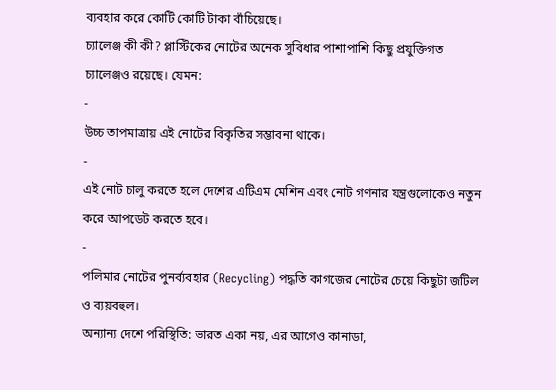ব্যবহার করে কোটি কোটি টাকা বাঁচিয়েছে।
চ্যালেঞ্জ কী কী? প্লাস্টিকের নোটের অনেক সুবিধার পাশাপাশি কিছু প্রযুক্তিগত চ্যালেঞ্জও রয়েছে। যেমন:
-
উচ্চ তাপমাত্রায় এই নোটের বিকৃতির সম্ভাবনা থাকে।
-
এই নোট চালু করতে হলে দেশের এটিএম মেশিন এবং নোট গণনার যন্ত্রগুলোকেও নতুন করে আপডেট করতে হবে।
-
পলিমার নোটের পুনর্ব্যবহার (Recycling) পদ্ধতি কাগজের নোটের চেয়ে কিছুটা জটিল ও ব্যয়বহুল।
অন্যান্য দেশে পরিস্থিতি: ভারত একা নয়, এর আগেও কানাডা,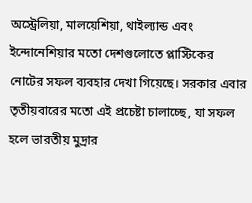অস্ট্রেলিয়া, মালয়েশিয়া, থাইল্যান্ড এবং ইন্দোনেশিয়ার মতো দেশগুলোতে প্লাস্টিকের নোটের সফল ব্যবহার দেখা গিয়েছে। সরকার এবার তৃতীয়বারের মতো এই প্রচেষ্টা চালাচ্ছে, যা সফল হলে ভারতীয় মুদ্রার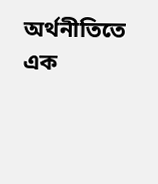অর্থনীতিতে এক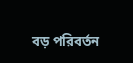বড় পরিবর্তন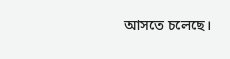আসতে চলেছে।